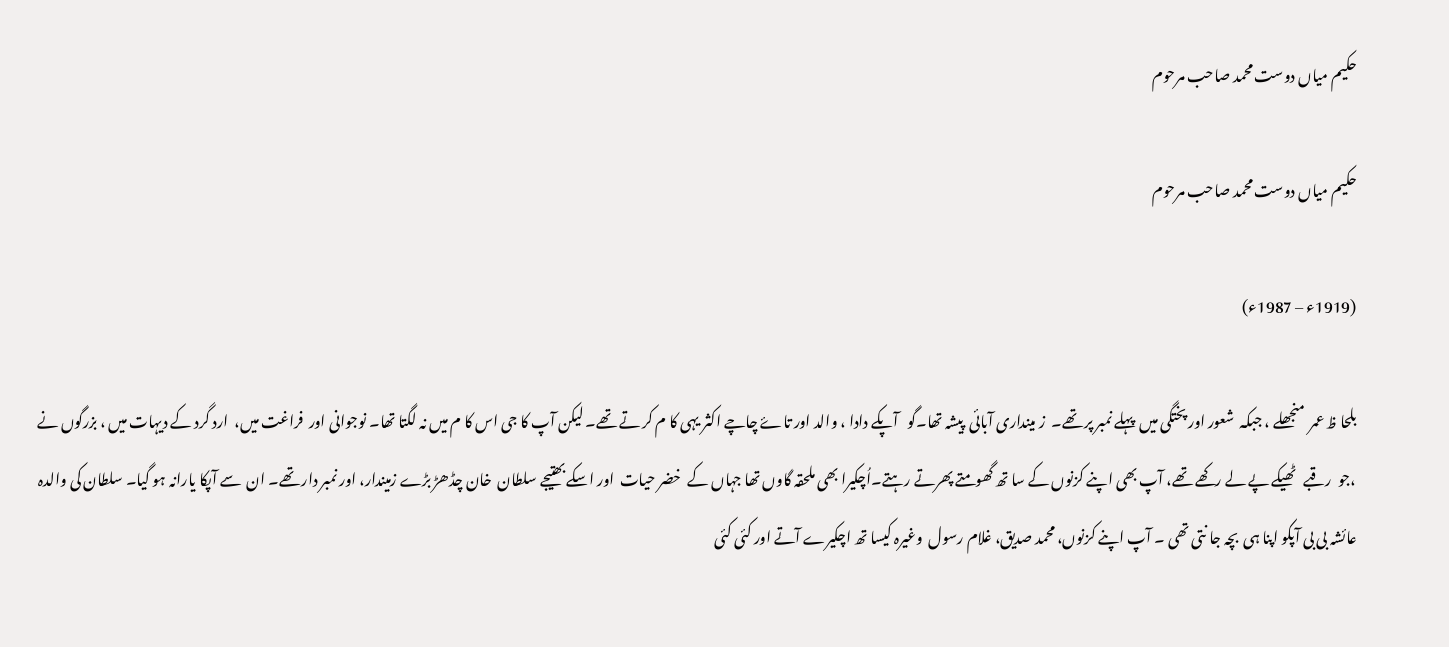حکیم میاں دوست محمد صاحب مرحوم

حکیم میاں دوست محمد صاحب مرحوم

(1919ء – 1987ء)

بلحا ظ عمر  منجھلے ، جبکہ  شعور اور پختگی میں  پہلے نمبر پر تھے۔  ز مینداری آبائی  پیشہ تھا۔گو   آپکے دادا ، والد اور تاۓ چاچے اکثر یہی کا م کر تے تھے۔ لیکن آپ کا جی اس کا م میں نہ لگتا تھا۔ نوجوانی اور  فراغت میں،  ارد گرد کے دیہات میں ، بزرگوں نے ،جو  رقبے   ٹھیکے پے لے رکھے تھے، آپ بھی اپنے کزنوں کے سا تھ گھومتے پھرتے رہتے۔اُچکیرا بھی ملحقہ گاوں تھا جہاں کے  خضر حیات  اور اسکے بھتیجے سلطان  خان چڈھڑ بڑے زمیندار، اور نمبر دار تھے۔ ان  سے آپکا یارانہ ہو گیا۔ سلطان کی والدہ عائشہ بی بی آپکو اپنا ہی  بچہ جا نتی تھی ۔ آپ اپنے کزنوں، محمد صدیق، غلام رسول  وغیرہ کیسا تھ اچکیرے آتے اور کئی کئی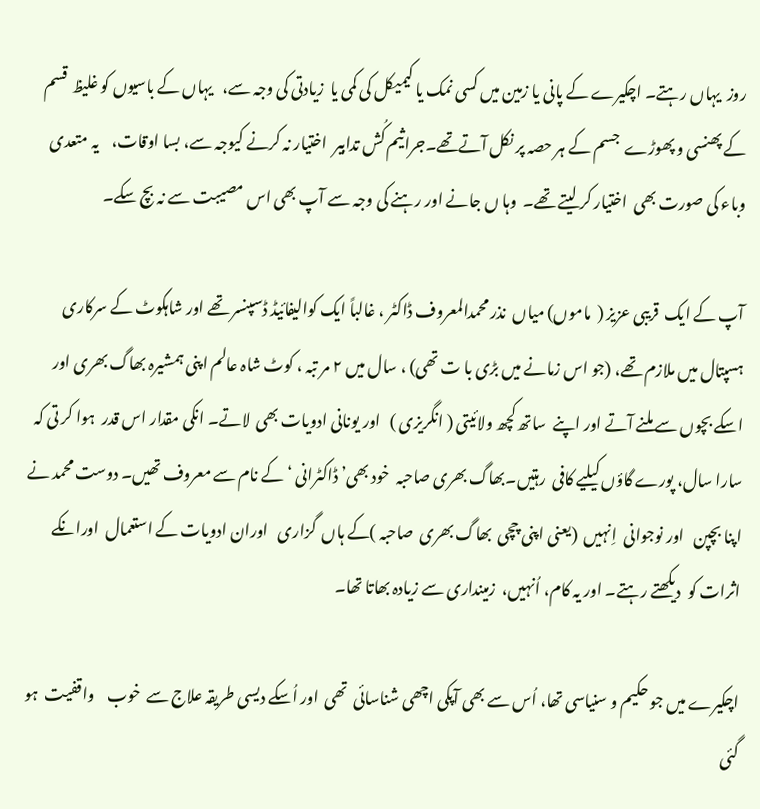روز  یہاں رہتے۔ اچکیرے کے پانی یا زمین میں کسی نمک یا کیمیکل کی کمی یا  زیادتی کی وجہ سے،   یہاں کے باسیوں کو غلیظ  قسم  کے پھنسی و پھوڑے  جسم کے ہر حصہ پر نکل آتےتھے۔جراثیم کُش تدابیر  اختیار نہ کرنے کیوجہ سے، بسا اوقات،    یہ متعدی  وباء کی صورت بھی  اختیار کر لیتے تھے۔  وہا ں جانے اور رہنے کی وجہ سے آپ بھی اس مصیبت سے نہ بچ سکے۔

آپ کے ایک  قریبی عزیز (  ماموں) میاں  نذر محمدالمعروف ڈاکٹر ، غالباً ایک کوالیفائیڈ ڈسپنسر تھے اور شاہکوٹ کے سرکاری ہسپتال میں ملازم تھے، (جو اس زمانے میں بڑی با ت تھی) ، سال میں ۲ مر تبہ ، کوٹ شاہ عالم اپنی ہمشیرہ بھاگ بھری اور اسکے بچوں سے ملنے آتے اور اپنے  ساتھ کچھ ولائیتی ( انگریزی )   اور یونانی ادویات بھی  لاتے۔ انکی مقدار اس قدر  ہوا کر تی کہ سارا سال، پورے گاؤں کیلیے کافی  رہتیں۔بھاگ بھری صاحبہ  خود بھی’ ڈاکٹرانی ‘ کے نام سے معروف تھیں۔ دوست محمد نے اپنا بچپن   اور نوجوانی  اِنہیں  (یعنی اپنی چچی  بھاگ بھری  صاحبہ )کے ہاں  گزاری   اوران ادویات کے استعمال  اورانکے  اثرات کو  دیکھتے رہتے۔ اور یہ کام، اُنہیں،  زمینداری سے زیادہ بھاتا تھا۔

اچکیرے میں جو حکیم و سنیاسی تھا، اُس سے بھی آپکی اچھی شناسائی  تھی  اور اُسکے دیسی طریقہ علاج سے  خوب    واقفیت  ہو گئی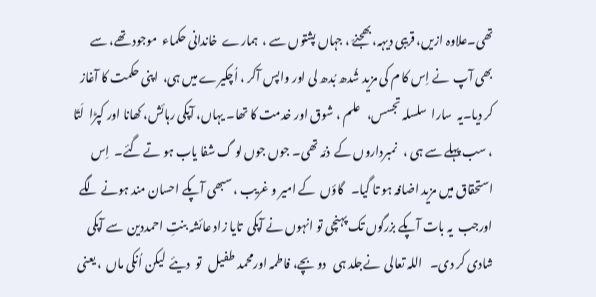تھی۔علاوہ ازیں، قریبی دیہہ، بھجنےّ ، جہاں پشتوں سے ،  ہمارے  خاندانی حکماء  موجود تھے، سے بھی آپ  نے اِس کا م کی مزید شُدھ بُدھ لی اور واپس آکر ، اُچکیرے میں ہی،  اپنی حکمت کا آغاز کر دیا۔یہ  سارا  سلسلہ تجسس،   علم ، شوق اور خدمت کا تھا۔ یہاں، آپکی رہائش، کھانا اور کپڑا  لَتّا ، سب پہلے سے ہی ،   نمبرداروں کے  ذمّہ تھی۔ جوں جوں لو گ شفا یاب ہو تے گئے۔  اِس استحقاق میں مزید اضافہ ہو تا گیا۔   گاؤں  کے امیر و غریب ، سبھی آپکے احسان مند ہونے لگے اورجب  یہ بات آپکے بزرگوں تک پہنچی تو انہوں نے آپکی  تایا زاد عائشہ بنتِ احمددین  سے آپکی شادی کر دی۔   اللہ تعالی  نےجلد ہی   دو بچے، فاطمہ اورمحمد طفیل   تو  دیئے  لیکن اُنکی ماں  ، یعنی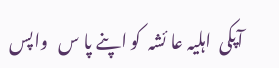آپکی  اہلیہ عا ئشہ  کو اپنے پا س   واپس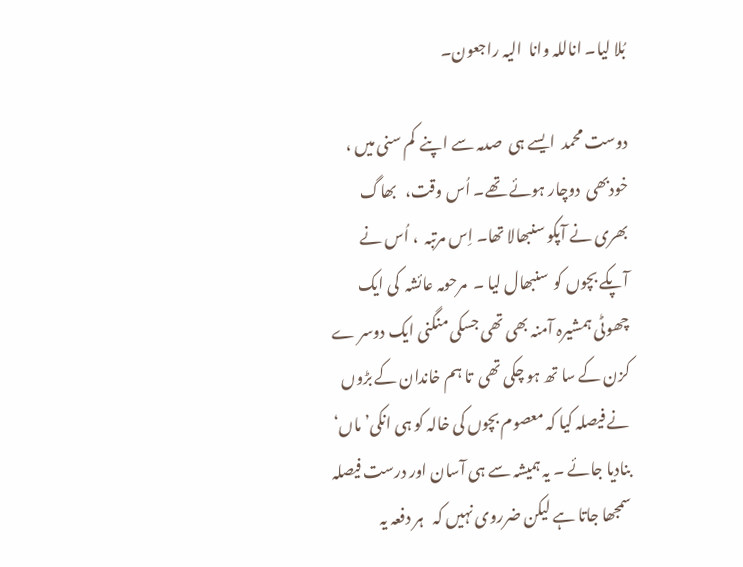بُلا لیا۔ اناللہ وانا  الیہ راجعون۔

دوست محمد  ایسے ہی  صدمہ سے اپنے  کم سنی میں ، خودبھی  دوچار ہوئے تھے۔ اُس وقت،   بھاگ بھری نے آپکو سنبھالا تھا۔ اِس مرتبہ  ، اُس نے  آپکے بچوں کو  سنبھال لیا ۔  مرحومہ عائشہ  کی ایک چھوٹی ہمشیرہ آمنہ بھی تھی جسکی منگنی ایک دوسر ے کزن کے سا تھ ہو چکی تھی  تا ہم خاندان کے بڑوں نے فیصلہ کیا کہ معصوم بچوں کی خالہ کو ہی انکی’ ماں‘ بنادیا جائے ۔ یہ ہمیشہ سے ہی آسان اور درست فیصلہ سمجھا جاتا ہے لیکن ضرروی نہیں کہ   ہر دفعہ یہ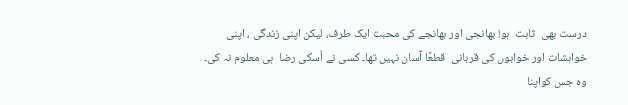درست بھی  ثابت  ہو! بھانجی اور بھانجے کی محبت ایک طرف، لیکن اپنی زندگی ، اپنی   خواہشات اور خوابوں کی قربانی  قطعًا آسان نہیں تھا۔ کسی نے اُسکی رضا  ہی معلوم نہ کی۔ وہ جس کواپنا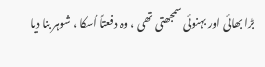بڑا بھائی اور بہنوئی سمجھتی تھی ، وہ دفعتاً اُسکا ، شوہر بنا دیا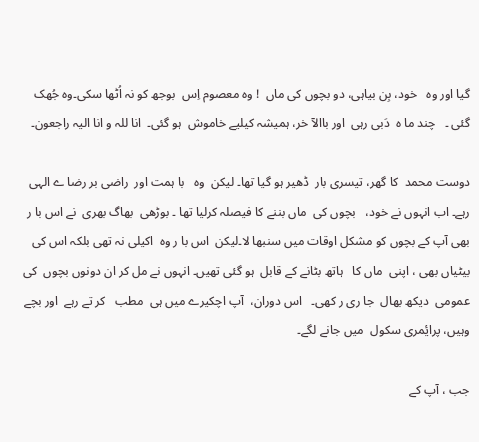گیا اور وہ   خود، بِن بیاہی، دو بچوں کی ماں  ! وہ معصوم اِس  بوجھ کو نہ اُٹھا سکی۔وہ جُھک گئی ۔   چند ما ہ  دَبی رہی  اور باالآ خر، ہمیشہ کیلیے خاموش  ہو گئی۔  انا للہ و انا الیہ راجعون۔

دوست محمد  کا گھر، تیسری بار  ڈھیر ہو گیا تھا۔ لیکن  وہ   با ہمت اور  راضی بر رضا ے الہی رہے۔ اب انہوں نے خود،   بچوں کی  ماں بننے کا فیصلہ کرلیا تھا ۔ بوڑھی  بھاگ بھری  نے اس با ر بھی آپ کے بچوں کو مشکل اوقات میں سنبھا لا۔لیکن  اس با ر وہ  اکیلی نہ تھی بلکہ اس کی بیٹیاں بھی ، اپنی  ماں کا   ہاتھ بٹانے کے قابل  ہو گئی تھیں۔ انہوں نے مل کر ان دونوں بچوں  کی عمومی  دیکھ بھال  جا ری ر کھی۔   اس دوران،  آپ اچکیرے میں ہی  مطب   کر تے رہے  اور بچے وہیں، پرایٔمری سکول  میں جانے لگے۔

جب ، آپ کے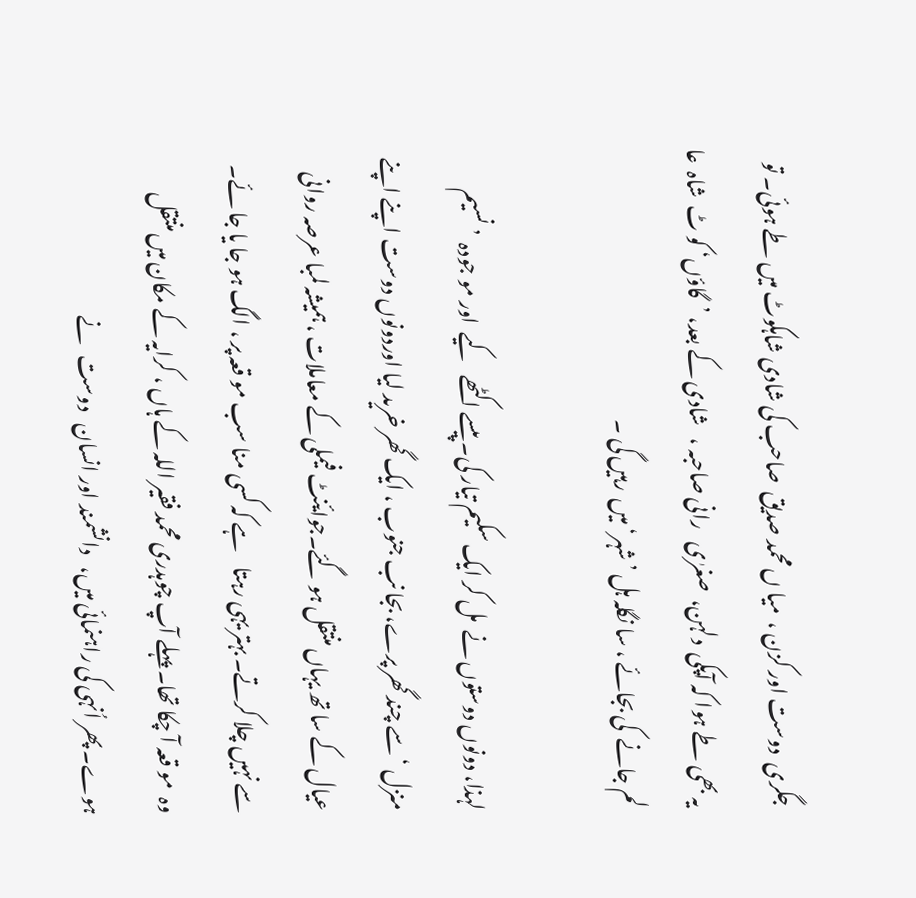جگری  دوست اور کزن ،  میا ں محمد صدیق  صاحب کی شادی شاہکوٹ میں طے ہوئی۔ تو  یہ بھی طے ہوا کہ آپکی  دلہن،  صغرٰی   رانی صاحبہ ،   شادی کے بعد، ’گاؤں‘ کو ٹ  شاہ  عا لم جانے  کی بجائے ، سا نگلہ ہل ’شہر‘ میں  رہیں گی ۔

لہذا، دونوں دوستوں نے  مل کر ایک سکیم تیار کی۔ پیسے اکٹھے   کیے  اور مو جودہ  ’نسیم منزل ‘ سے چند گھر پرے، بجا نب جنوب ، ایک گھر خرید لیا اوردونوں دوست اپنے اپنے  عیال کے سا تھ یہاں منتقل ہو گئے۔جوایٔنٹ فیملی کے معاملات ، ہمیشہ لمبا عرصہ روانی سے نہیں چلا کرتے۔ بہتر یہی رہتا    ہے کہ کسی منا سب مو قعہ پر ، الگ ہو جا یا جا ئے۔ وہ  مو قعہ آ چکا تھا۔ پہلے آپ چوہدری محمد فقیر اللہ کے ہاں ، کرایہ کے مکان میں منتقل ہوے۔ پھر اُنہی کی راہنمائی میں،   دانشمند اور انسان   دوست   نے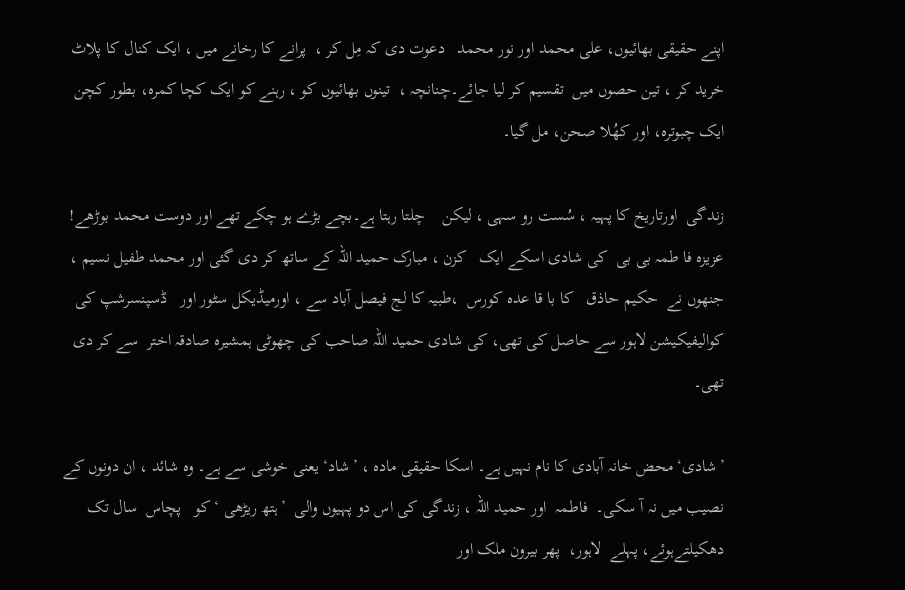اپنے حقیقی بھائیوں، علی محمد اور نور محمد   دعوت دی کہ مِل کر ،  پرانے کا رخانے میں ، ایک کنال کا پلاٹ  خرید کر ، تین حصوں میں  تقسیم کر لیا جائے۔چنانچہ ،  تینوں بھائیوں کو ، رہنے کو ایک کچا کمرہ، بطور کچن ایک چبوترہ، اور کھُلا صحن، مل گیا۔

زندگی  اورتاریخ کا پہیہ ، سُست رو سہی ، لیکن    چلتا رہتا ہے۔بچے بڑے ہو چکے تھے اور دوست محمد بوڑھے!  عزیزہ فا طمہ بی بی  کی شادی اسکے ایک   کزن ، مبارک حمید اللہ کے ساتھ کر دی گئی اور محمد طفیل نسیم ، جنھوں نے  حکیم حاذق   کا با قا عدہ کورس  ،طبیہ کا لج فیصل آباد سے ، اورمیڈیکل سٹور اور   ڈسپنسرشپ کی کوالیفیکیشن لاہور سے حاصل کی تھی، کی شادی حمید اللہ صاحب کی چھوٹی ہمشیرہ صادقہ اختر  سے کر دی تھی۔

’شادی‘ محض خانہ آبادی کا نام نہیں ہے۔ اسکا حقیقی مادہ ، ’شاد‘ یعنی خوشی سے ہے۔ وہ شائد ، ان دونوں کے نصیب میں نہ آ سکی۔  فاطمہ  اور حمید اللہ ، زندگی کی اس دو پہیوں والی  ’ہتھ ریڑھی ‘ کو   پچاس  سال تک  دھکیلتےہوئے، پہلے  لاہور،  پھر بیرون ملک اور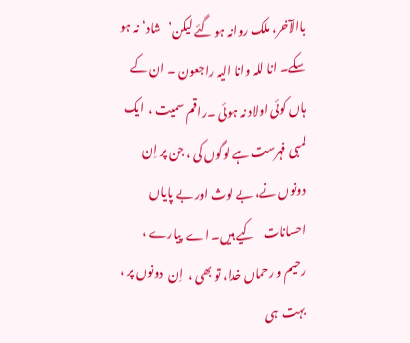باالآخر، ملک روانہ ہو گئے لیکن’   شاد‘ نہ ہو سکے۔ انا للہ وانا الیہ راجعون ۔ ان کے ہاں کوئی اولاد نہ ہوئی ۔راقم سمیت ،  ایک لمبی فہرست ہے لوگوں کی ، جن پر اِن دونوں نے، بے لوث اور بے پایاں  احسانات    کیے ہیں۔ اے  پیارے ، رحیم و رحماں خدا، تو بھی ،  اِن  دونوں پر ، بہت  ہی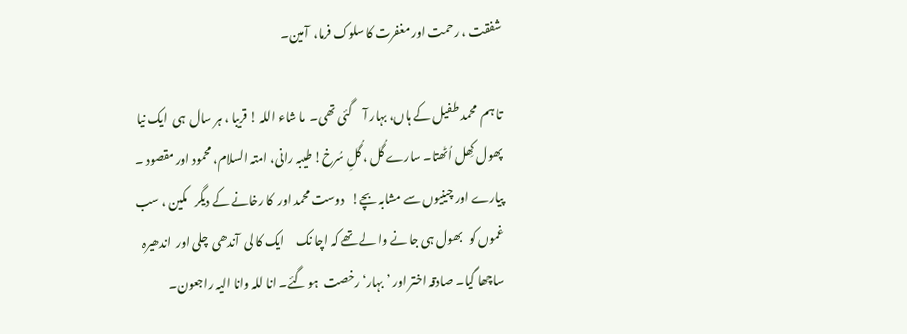شفقت ، رحمت اور مغفرت کا سلوک فرما،  آمین۔

تا ہم  محمد طفیل کے ہاں، بہار آ     گئی تھی۔  ما شاء اللہ ! قریبا ، ہر سال  ہی  ایک نیا پھول کِھل اُٹھتا۔ سارے گُل ، گُلِ سُرخ! طیبہ رانی، امتہ السلام، محمود اور مقصود ۔ پیارے اور چینیوں سے مشابہ بچے!   دوست محمد اور  کا رخانے کے دیگر   مکین ، سب غموں کو   بھول ہی جا نے وا لے تھے کہ اچا نک     ایک کا لی  آندھی  چلی اور  اندھیرہ ساچھا گیا۔ صادقہ اختر اور ’بہار‘ رخصت  ہو گئے۔ انا للہ وانا الیہ راجعون۔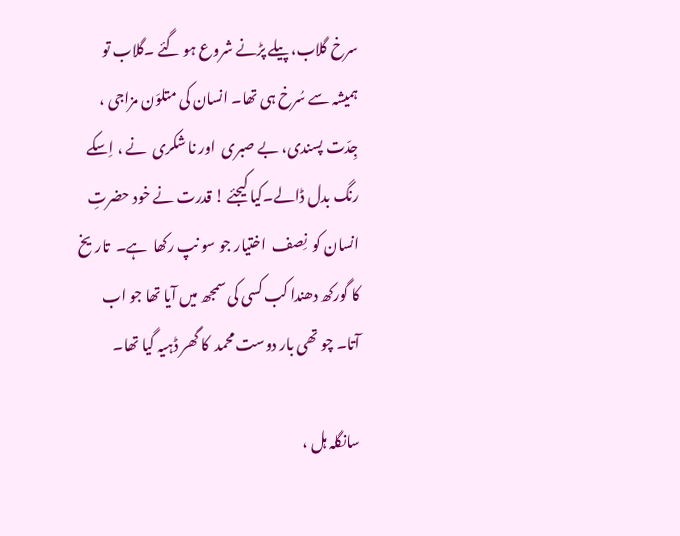سرخ گلاب، پیلے پڑنے شروع ہو گئے ۔گلاب تو ہمیشہ سے سُرخ ہی تھا۔ انسان کی متلوَن مزاجی ، جِدّت پسندی، بے صبری  اور نا شکری  نے ، اِسکے رنگ بدل ڈالے۔کیا کیجئے ! قدرت نے خود حضرتِ   انسان کو  نِصف  اختیار جو سو نپ رکھا  ہے۔  تاریخ کا گورکھ دھندا کب کسی کی سمجھ میں آیا تھا جو اب آتا۔ چو تھی بار دوست محمد  کا گھر ڈہیہ گیا تھا۔

سانگلہ ہل ،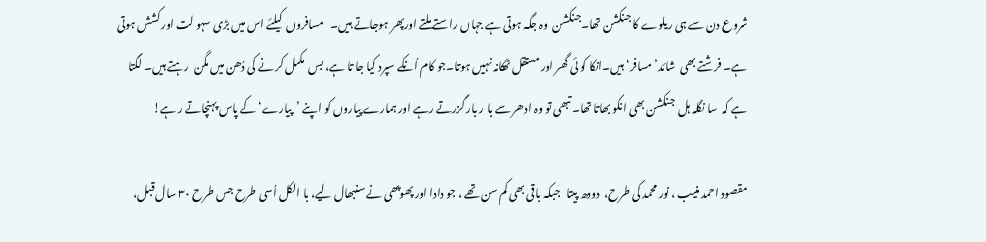شروع دن سے ہی ریلوے کا جنکشن تھا۔جنکشن  وہ جگہ ہوتی ہے جہاں راستے ملتے اورپھر ہوجاتے ہیں۔   مسافروں  کیلئے اس میں بڑی سہو لت اور کشش ہوتی ہے۔ فرشتے بھی  شائد’مسافر‘ ہیں۔انکا کو ئی گھر اور مستقل ٹھکانہ نہیں ہوتا۔جو کام اُنکے سپرد کیا جا تا ہے، بس  مکمل کر نے کی دُھن میں مگن  رہتے ہیں۔ لگتا ہے کہ  سا نگلہ ہل  جنکشن بھی انکو بھاتا تھا۔ تبھی تو وہ ادھر سے با ر بار گزرتے رہے اور ہمارے پیاروں کو اپنے ’پیارے‘ کے پاس پہنچاتے ر ہے!

مقصود احمد منیب ، نور محمد کی طرح،  دودھ پیتا   جبکہ باقی بھی کم سن تھے ، جو دادا اور پھوپھی نے سنبھال لیے، با الکل اُسی طرح جس طرح ۳۰ سال قبل،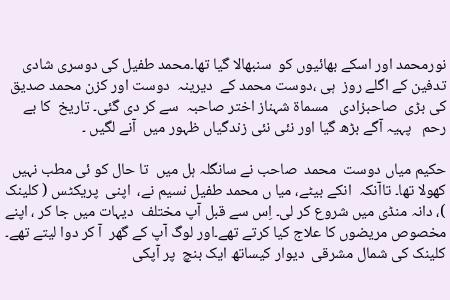نورمحمد اور اسکے بھائیوں کو  سنبھالا گیا تھا۔محمد طفیل کی دوسری شادی تدفین کے اگلے روز  ہی ،دوست محمد کے  دیرینہ  دوست اور کزن محمد صدیق  کی بڑی  صاحبزادی   مسماۃ شہناز اختر صاحبہ  سے کر دی گئی۔ تاریخ  کا بے  رحم   پہیہ آگے بڑھ گیا اور نئی نئی زندگیاں ظہور میں  آنے لگیں ۔

حکیم میاں دوست  محمد  صاحب نے سانگلہ ہل میں  تا حال کو ئی مطب نہیں  کھولا تھا۔ تاآنکہ  انکے بیٹے، میا ں محمد طفیل نسیم نے،  اپنی  پریکٹس ( کلینک )، دانہ منڈی میں شروع کر لی۔ اِس سے قبل آپ مختلف  دیہات میں جا کر ، اپنے مخصوص مریضوں کا علاج کیا کرتے تھے۔اور لوگ آپ کے گھر  آ کر دوا لیتے تھے۔ کلینک کی شمال مشرقی  دیوار کیساتھ ایک بنچ  پر آپکی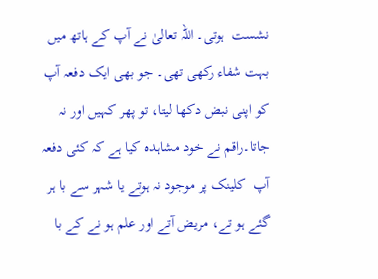نشست  ہوتی۔ اللہ تعالیٰ نے آپ کے ہاتھ میں بہت شفاء رکھی تھی۔ جو بھی ایک دفعہ آپ کو اپنی نبض دکھا لیتا، تو پھر کہیں اور نہ جاتا۔راقم نے خود مشاہدہ کیا ہے کہ کئی دفعہ آپ  کلینک پر موجود نہ ہوتے یا شہر سے با ہر گئے ہو تے، مریض آتے اور علم ہو نے کے با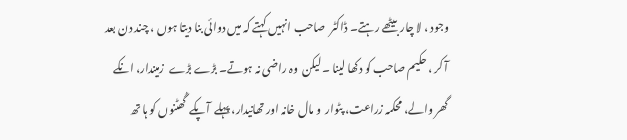وجود ، لا چار بیٹھے رہتے۔ ڈاکٹر  صاحب انہیں کہتے کہ میں دوائی بنا دیتا ہوں ، چند دن بعد آ کر ، حکیم صاحب کو دکھا لینا ۔ لیکن  وہ راضی نہ ہوتے۔ بڑے بڑے  زمیندار، انکے گھر والے، محکمہ زراعت، پٹوار  و مال خانہ اور تھانیدار، پہلے  آپکے  گُھٹنوں کو ہا تھ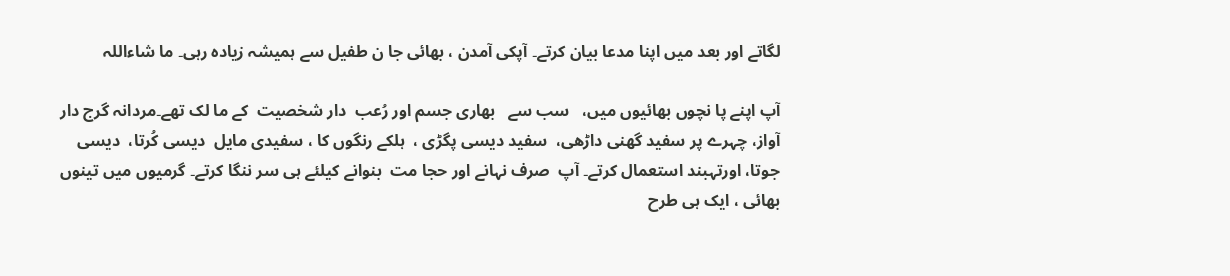لگاتے اور بعد میں اپنا مدعا بیان کرتے۔ آپکی آمدن ، بھائی جا ن طفیل سے ہمیشہ زیادہ رہی۔ ما شاءاللہ

آپ اپنے پا نچوں بھائیوں میں،   سب سے   بھاری جسم اور رُعب  دار شخصیت  کے ما لک تھے۔مردانہ گرج دار آواز، چہرے پر سفید گھنی داڑھی،  سفید دیسی پگڑی ،  ہلکے رنگوں کا ، سفیدی مایل  دیسی کُرتا،  دیسی جوتا، اورتہبند استعمال کرتے۔ آپ  صرف نہانے اور حجا مت  بنوانے کیلئے ہی سر ننگا کرتے۔ گرمیوں میں تینوں بھائی ، ایک ہی طرح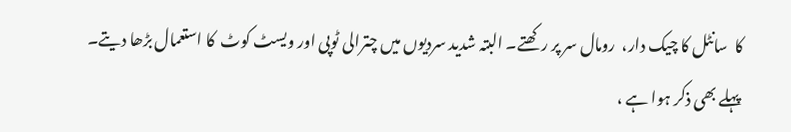کا  سانٹل کا چیک دار،  رومال سر پر رکھتے۔ البتہ شدید سردیوں میں چترالی ٹوپی اور ویسٹ کوٹ  کا استعمال بڑھا دیتے۔  پہلے بھی ذکر ہوا ہے ،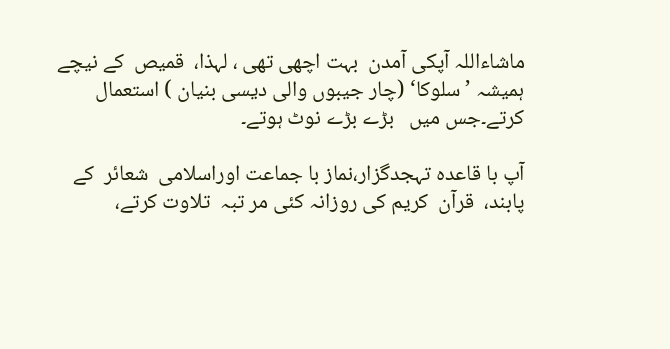ماشاءاللہ آپکی آمدن  بہت اچھی تھی ، لہذا،  قمیص  کے نیچے ہمیشہ ’سلوکا‘ (چار جیبوں والی دیسی بنیان ) استعمال کرتے۔جس میں   بڑے بڑے نوٹ ہوتے۔

آپ با قاعدہ تہجدگزار،نماز با جماعت اوراسلامی  شعائر  کے پابند،  قرآن  کریم کی روزانہ کئی مر تبہ  تلاوت کرتے،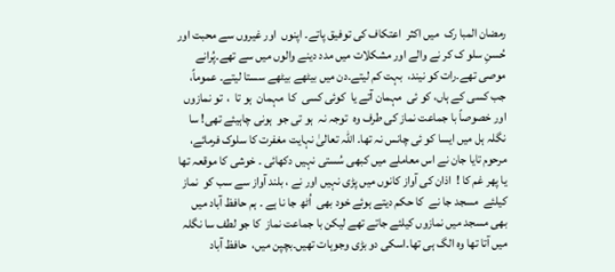رمضان المبا رک  میں اکثر  اعتکاف کی توفیق پاتے۔ اپنوں  اور غیروں سے محبت اور حُسنِ سلو ک کر نے والے اور مشکلات میں مدد دینے والوں میں سے تھے۔پُرانے موصی تھے۔رات کو نیند،  بہت کم لیتے۔دن میں بیٹھے بیٹھے سستا لیتے۔ عموماً،   جب کسی کے ہاں، کو ئی  مہمان آتے یا  کوئی کسی  کا  مہمان  ہو تا  ،  تو نمازوں  اور خصوصاً با جماعت نماز کی طرف وہ  توجہ نہ  ہو تی جو  ہونی چاہیئے تھی! سا نگلہ ہل میں ایسا کو ئی چانس نہ تھا۔ اللہ تعالیٰ نہایت مغفرت کا سلوک فرمائے، مرحوم تایا جان نے اس معاملے میں کبھی سُستی نہیں دکھائی ۔ خوشی کا موقعہ تھا یا پھر غم کا !  اذان کی آواز کانوں میں پڑی نہیں اور نے ، بلند آواز سے سب کو  نماز  کیلئے  مسجد جا نے  کا حکم دیتے ہوئے خود بھی  اُٹھ جا نا ہے ۔ ہم حافظ آباد میں بھی مسجد میں نمازوں کیلئے جاتے تھے لیکن با جماعت نماز  کا جو لطف سا نگلہ میں آتا تھا وہ الگ ہی تھا۔اسکی دو بڑی وجوہات تھیں۔بچپن میں،  حافظ آباد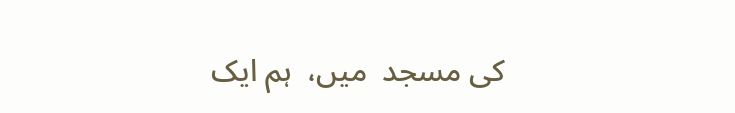کی مسجد  میں،  ہم ایک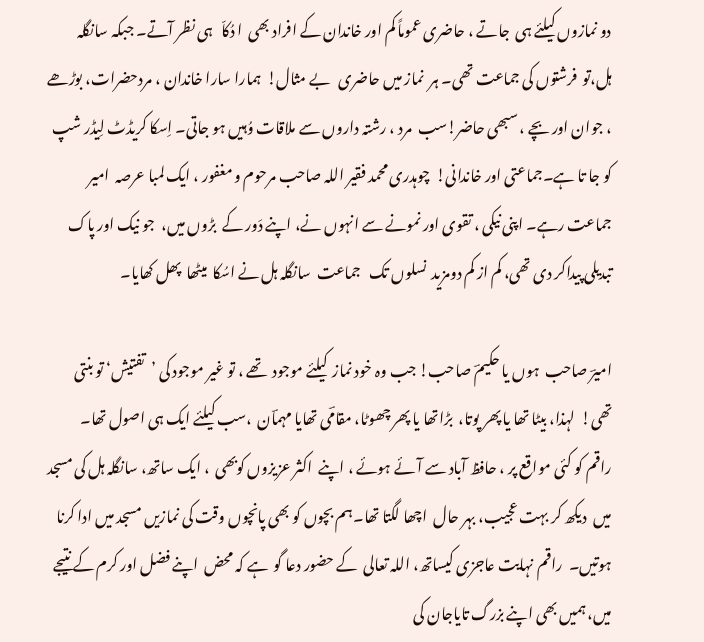دو نمازوں کیلئے ہی  جاتے ، حاضری عموماً کم اور خاندان کے افراد بھی  ا دُکاّ   ہی نظر آتے۔ جبکہ سانگلہ ہل،تو  فرشتوں کی جماعت تھی۔ ہر  نماز میں حاضری   بے مثال!  ہمارا سارا خاندان ، مردحضرات، بوڑھے  ، جوان اور بچے ، سبھی حاضر!سب  مرد ، رشتہ داروں سے ملاقات وُہیں ہو جاتی۔ اِسکا کریڈٹ لِیڈر شپ کو جا تا ہے۔جماعتی اور خاندانی!  چوہدری محمد فقیر اللہ صاحب مرحوم و مغفور ، ایک لمبا عرصہ  امیر جماعت رہے۔ اپنی نیکی ، تقوی اور نمونے سے انہوں نے، اپنے دَور کے  بڑوں میں،  جو نیک اور پاک  تبدیلی پیداکر دی تھی، کم از کم دومزید  نسلوں تک   جماعت  سانگلہ ہل نے اسُکا  میٹھا  پھل کھایا۔

امیرؔ صاحب  ہوں یا حکیمؔ صاحب! جب وہ خود نماز  کیلئے موجود  تھے ، تو غیر موجود کی ’تفتیش‘ تو بنتی تھی!  لہذا، بیٹا تھا یا پھر پوتا،  بڑاتھا یا پھر چھوٹا، مقامؔی تھایا مہماؔن  ،سب کیلئے ایک ہی اصول تھا۔ راقم کو کئی مواقع پر ، حافظ آباد سے آئے ہوئے ، اپنے  اکثر عزیزوں کوبھی  ، ایک ساتھ، سانگلہ ہل کی مسجد میں  دیکھ کر بہت عجیب، بہر حال  اچھا لگتا تھا۔ہم بچوں کو بھی پانچوں وقت کی نمازیں مسجد میں ادا کرنا ہوتیں۔  راقم نہایت عاجزی کیساتھ، اللہ تعالی  کے حضور دعا گو  ہے کہ محض  اپنے فضل اور کرم کے نتیجے میں، ہمیں بھی اپنے بزرگ تایاجان کی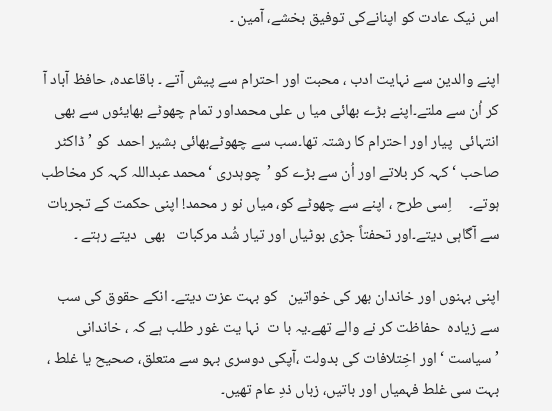اس نیک عادت کو اپنانےکی توفیق بخشے، آمین ۔

اپنے والدین سے نہایت ادب ، محبت اور احترام سے پیش آتے ۔ باقاعدہ، حافظ آباد آ کر اُن سے ملتے۔اپنے بڑے بھائی میا ں علی محمداور تمام چھوٹے بھایئوں سے بھی انتہائی  پیار اور احترام کا رشتہ تھا۔سب سے چھوٹےبھائی بشیر احمد  کو ’ڈاکٹر  صاحب ‘کہہ کر بلاتے اور اُن سے بڑے کو ’چوہدری ‘محمد عبداللہ کہہ کر مخاطب ہوتے۔     اِسی طرح ، اپنے سے چھوٹے کو، میاں نو ر محمد! اپنی حکمت کے تجربات سے آگاہی دیتے۔اور تحفتاً جڑی بوٹیاں اور تیار شُد مرکبات   بھی  دیتے رہتے ۔

اپنی بہنوں اور خاندان بھر کی خواتین   کو بہت عزت دیتے۔ انکے حقوق کی سب سے زیادہ  حفاظت کر نے والے تھے۔یہ با ت  نہا یت غور طلب ہے کہ ، خاندانی  ’سیاست ‘اور اخِتلافات کی بدولت ،آپکی دوسری بہو سے متعلق، صحیح یا غلط ، بہت سی غلط فہمیاں اور باتیں، زباں ذدِ عام تھیں۔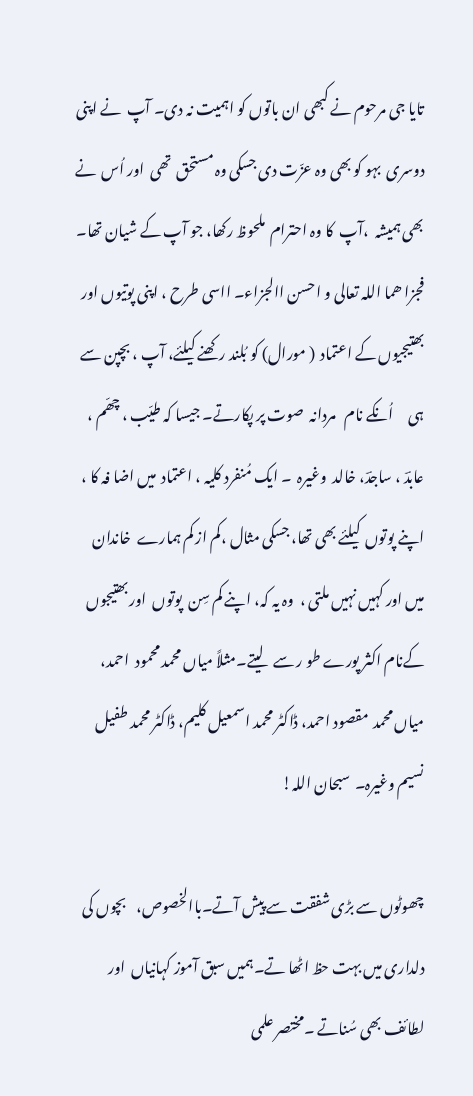تایا جی مرحوم نے کبھی ان باتوں کو اہمیت نہ دی۔ آپ  نے اپنی  دوسری  بہو کو بھی وہ عزّت دی جسکی وہ مستحق  تھی  اور اُس  نے بھی ہمیشہ  ،آپ  کا وہ احترام  ملحوظ رکھا، جو آپ کے شیان تھا۔  فجزا ھما اللہ تعالی و احسن االجزاء۔ ااسی طرح ، اپنی پوتیوں اور بھتیجیوں کے اعتماد  ( مورال) کو بُلند رکھنے کیلئے، آپ ، بچپن سے ہی     اُنکے نام   مردانہ  صوت پر پکارتے۔ جیسا کہ طیّب ، چھّم ، عابدؔ ، ساجدؔ، خالد  وغیرہ  ۔ ایک مُنفرد کلیہ ، اعتماد  میں اضا فہ کا ،  اپنے پوتوں  کیلئے بھی تھا، جسکی مثال ،کم از کم ہمارے  خاندان میں اور کہیں نہیں ملتی ،  وہ یہ کہ، اپنے کم سِن  پوتوں  اور بھتیجوں کےنام اکثر پورے طو ر سے   لیتے۔مثلاً میاں محمد محمود  احمد، میاں محمد  مقصود احمد، ڈاکٹر محمد اسمعیل کلیم، ڈاکٹر محمد طفیل  نسیم وغیرہ۔  سبحان اللہ!

چھوٹوں سے بڑی شفقت سے پیش آتے۔باالخصوص،    بچوں کی دلداری میں بہت حظ اٹھا تے۔ہمیں سبق آموز کہانیاں  اور لطائف بھی سُناتے ۔مختصر علمی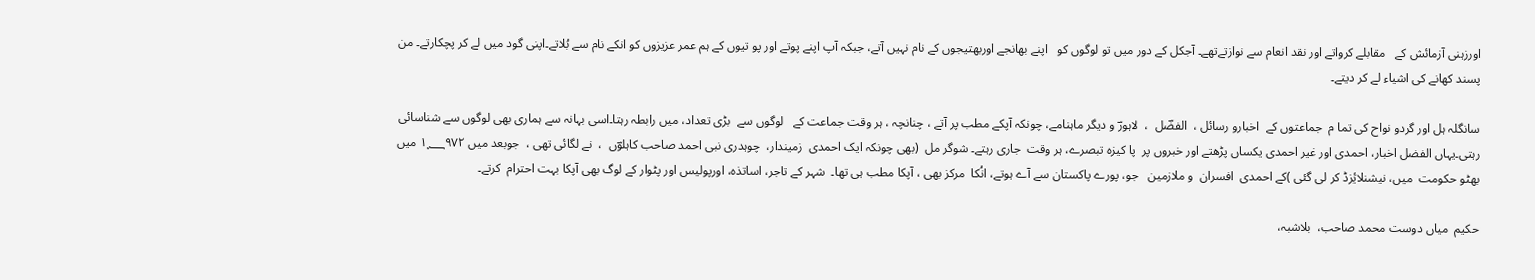اورزہنی آزمائش کے   مقابلے کرواتے اور نقد انعام سے نوازتےتھے۔ آجکل کے دور میں تو لوگوں کو   اپنے بھانجے اوربھتیجوں کے نام نہیں آتے، جبکہ آپ اپنے پوتے اور پو تیوں کے ہم عمر عزیزوں کو انکے نام سے بُلاتے۔اپنی گود میں لے کر پچکارتے۔ من پسند کھانے کی اشیاء لے کر دیتے۔

سانگلہ ہل اور گردو نواح کی تما م  جماعتوں کے  اخبارو رسائل ،  الفضؔل  ،  لاہورؔ و دیگر ماہنامے، چونکہ آپکے مطب پر آتے ، چنانچہ ، ہر وقت جماعت کے   لوگوں سے  بڑی تعداد، میں رابطہ رہتا۔اسی بہانہ سے ہماری بھی لوگوں سے شناسائی رہتی۔یہاں الفضل اخبار، احمدی اور غیر احمدی یکساں پڑھتے اور خبروں پر  پا کیزہ تبصرے، ہر وقت  جاری رہتے۔ شوگر مل  (بھی چونکہ ایک احمدی  زمیندار،  چوہدری نبی احمد صاحب کاہلوؔں  ،  نے لگائی تھی ،  جوبعد میں ۱؁۹۷۲ میں بھٹو حکومت  میں، نیشنلایٔزڈ کر لی گئی )کے احمدی  افسران  و ملازمین   جو، پورے پاکستان سے آے ہوتے، انُکا  مرکز بھی ، آپکا مطب ہی تھا۔  شہر کے تاجر، اساتذہ، اورپولیس اور پٹوار کے لوگ بھی آپکا بہت احترام  کرتے۔

حکیم  میاں دوست محمد صاحب،  بلاشبہ،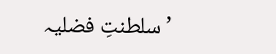’سلطنتِ فضلیہ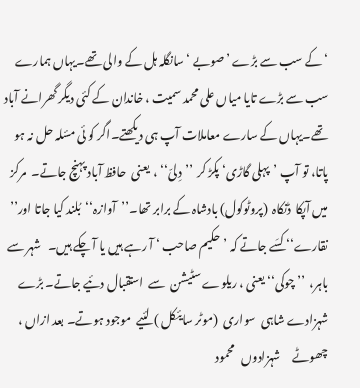‘ کے سب سے بڑے ’صوبے ‘ سانگلہ ہل کے والی تھے۔یہاں ہمارے سب سے بڑے تایا میاں علی محمد سمیت ، خاندان کے کئی دیگر گھرانے آباد تھے۔یہاں کے سارے معاملات آپ ہی دیکھتے۔اگر کو ئی مسٔلہ حل نہ ہو پاتا، تو آپ ’پہلی گاڑی‘ پکڑ کر  ’’دِلیّ‘‘ ،  یعنی  حافظ آباد پہنچ جاتے۔  مرکز میں آپکا  ڈنکاہ  (پروٹوکول) بادشاہ کے برابر تھا۔’’آوازہ‘‘  بُلند کیا جاتا اور’’ نقارے‘‘ کسَے جاتے کہ ’حکیم صاحب ‘ آ رہے ہیں یا آ چکے ہیں۔   شہر سے باہر،  ’’چوکی‘‘ یعنی ، ریلوے سٹیشن  سے  استقبال دئیے جاتے۔ بڑے شہزادے شاہی  سواری  (موٹر سایئکل ) لئیے  موجود ہوتے۔ بعد ازاں ، چھوٹے     شہزادوں   محمود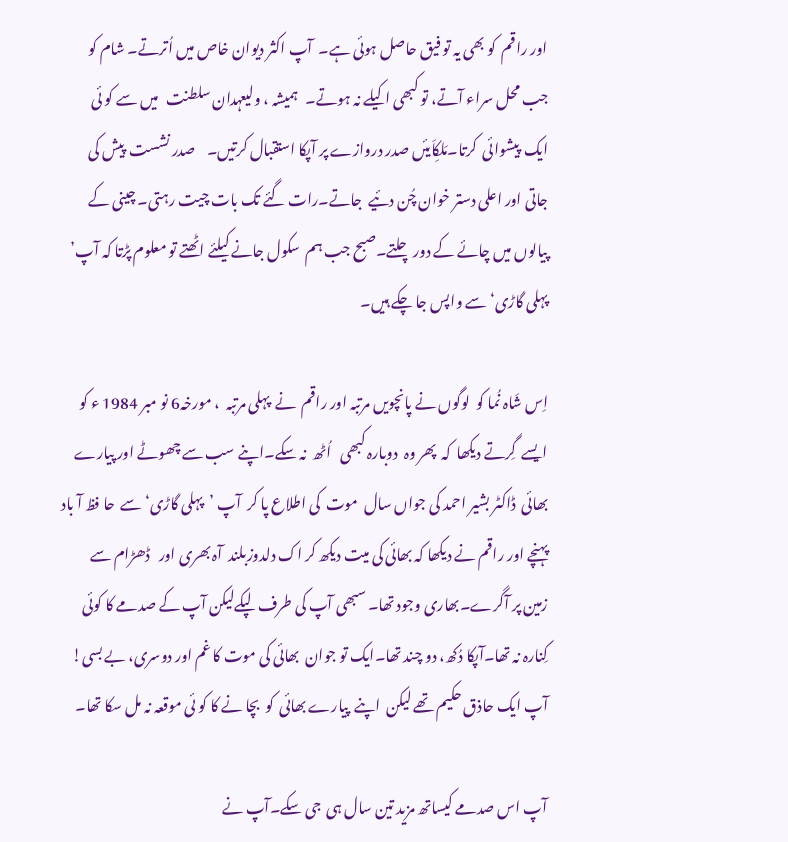اور راقم  کو بھی یہ تو فیق حاصل ہوئی ہے۔  آپ اکثر دیوان خاص میں اُترتے۔ شام کو جب محل سراء آتے، تو کبھی اکیلے نہ ہوتے۔   ہمیشہ ، ولیعہدان سلطنت   میں سے کو ئی ایک  پیشوائی  کرتا۔مَلکِاَیئں صدر دروازے پر آپکا استقبال کرتیں۔    صدر نشست  پیش کی جاتی اور اعلی دستر خوان چُن دئیے  جاتے۔رات گئے تک بات چیت رہتی۔ چینی کے پیالوں میں چائے کے دور چلتے۔صبح جب ہم  سکول جانے کیلئے اٹھتے تو معلوم پڑتا کہ آپ’ پہلی گاڑی‘ سے واپس جا چکے ہیں۔

اِس شَاہ نُما کو  لوگوں نے پانچویں مرتبہ اور راقم  نے  پہلی مرتبہ  ، مورخہ6 نو مبر 1984 ء کو ایسے  گِرتے دیکھا  کہ  پھر وہ  دوبارہ کبھی   اُٹھ  نہ سکے۔اپنے سب سے چھوٹے اور پیارے بھائی  ڈاکٹر بشیر احمد کی جواں سال  موت  کی اطلاع پا کر  آپ ’پہلی گاڑی‘ سے  حا فظ آ باد  پہنچے اور راقم نے دیکھا کہ بھائی کی میت دیکھ کر اک دلدوزبلند  آہ بھری اور   ڈھڑام سے زمین پر آگرے۔بھاری وجود تھا۔ سبھی آپ کی طرف لپکےلیکن آپ کے صدمے کا کوئی کِنارہ نہ تھا۔آپکا دُکھ، دو چند تھا۔ایک تو جوان  بھائی کی موت کا غم اور دوسری، بے بسی! آپ ایک حاذق حکیم تھے لیکن  اپنے  پیارے بھائی  کو  بچا نے کا کو ئی موقعہ نہ مل سکا تھا۔

آپ اس صدمے کیساتھ مزید تین سال ہی  جی سکے۔آپ نے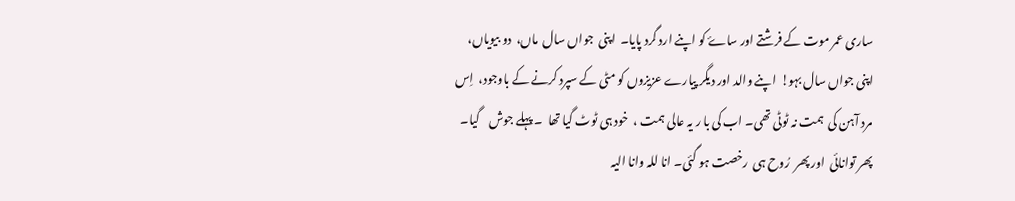ساری عمر موت کے فرشتے اور ساۓ کو اپنے ارد گرد پایا۔  اپنی  جواں سال  ماں،  دو بیویاں،   اپنی جواں سال بہو!  اپنے والد اور دیگر پیارے عزیزوں کو مٹی کے سپرد کرنے کے باوجود،  اِس   مرد آہن کی  ہمت نہ ٹوٹی تھی۔ اب کی با ر یہ عالی ہمت ،  خود ہی ٹوٹ گیا تھا  ۔ پہلے جوش    گیا۔ پھر توانائی  اور پھر  رُوح ہی  رخصت ہو گئی۔ انا للہ وانا الیہ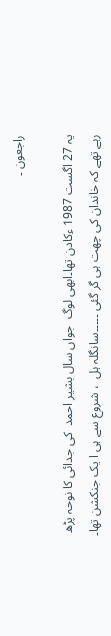راجعون ۔

یہ 27 اگست 1987 ءکادن تھا۔ابھی لوگ  جواں سال بشیر احمد  کی جدائی کا نوحہ پڑھ رہے تھے کہ خاندان کی چھت ہی گر گئی ۔۔۔۔۔سانگلہ ہل  ، شروع سے ہی ا یک جنکشن تھا۔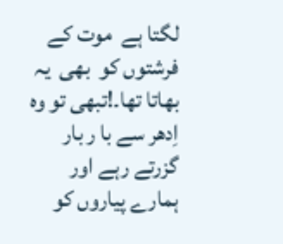لگتا ہے  موت کے فرشتوں کو  بھی  یہ  بھاتا تھا۔!تبھی تو وہ اِدھر سے با ر بار گزرتے رہے اور ہمارے پیاروں کو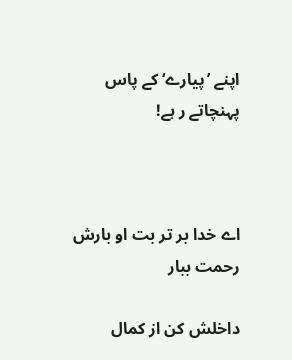اپنے ’پیارے‘ کے پاس پہنچاتے ر ہے!



اے خدا بر تر بت او بارش رحمت ببار

داخلش کن از کمال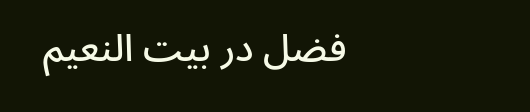فضل در بیت النعیم